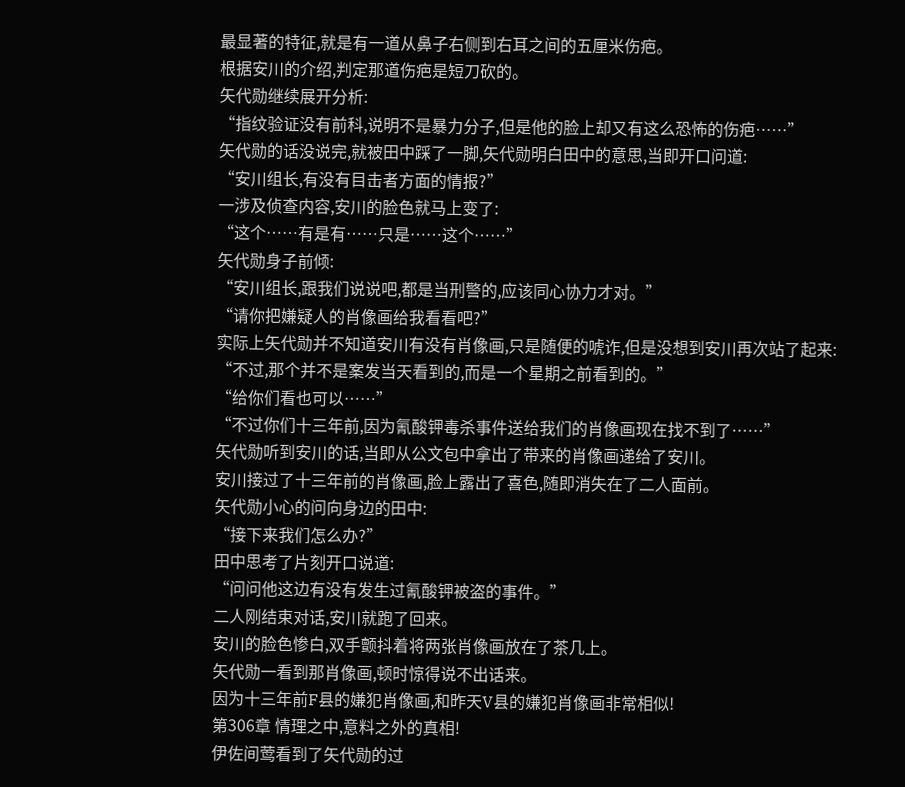最显著的特征,就是有一道从鼻子右侧到右耳之间的五厘米伤疤。
根据安川的介绍,判定那道伤疤是短刀砍的。
矢代勋继续展开分析:
“指纹验证没有前科,说明不是暴力分子,但是他的脸上却又有这么恐怖的伤疤……”
矢代勋的话没说完,就被田中踩了一脚,矢代勋明白田中的意思,当即开口问道:
“安川组长,有没有目击者方面的情报?”
一涉及侦查内容,安川的脸色就马上变了:
“这个……有是有……只是……这个……”
矢代勋身子前倾:
“安川组长,跟我们说说吧,都是当刑警的,应该同心协力才对。”
“请你把嫌疑人的肖像画给我看看吧?”
实际上矢代勋并不知道安川有没有肖像画,只是随便的唬诈,但是没想到安川再次站了起来:
“不过,那个并不是案发当天看到的,而是一个星期之前看到的。”
“给你们看也可以……”
“不过你们十三年前,因为氰酸钾毒杀事件送给我们的肖像画现在找不到了……”
矢代勋听到安川的话,当即从公文包中拿出了带来的肖像画递给了安川。
安川接过了十三年前的肖像画,脸上露出了喜色,随即消失在了二人面前。
矢代勋小心的问向身边的田中:
“接下来我们怎么办?”
田中思考了片刻开口说道:
“问问他这边有没有发生过氰酸钾被盗的事件。”
二人刚结束对话,安川就跑了回来。
安川的脸色惨白,双手颤抖着将两张肖像画放在了茶几上。
矢代勋一看到那肖像画,顿时惊得说不出话来。
因为十三年前F县的嫌犯肖像画,和昨天V县的嫌犯肖像画非常相似!
第306章 情理之中,意料之外的真相!
伊佐间莺看到了矢代勋的过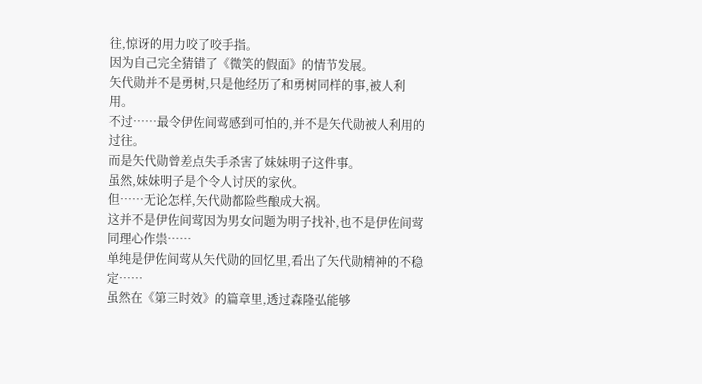往,惊讶的用力咬了咬手指。
因为自己完全猜错了《微笑的假面》的情节发展。
矢代勋并不是勇树,只是他经历了和勇树同样的事,被人利用。
不过……最令伊佐间莺感到可怕的,并不是矢代勋被人利用的过往。
而是矢代勋曾差点失手杀害了妹妹明子这件事。
虽然,妹妹明子是个令人讨厌的家伙。
但……无论怎样,矢代勋都险些酿成大祸。
这并不是伊佐间莺因为男女问题为明子找补,也不是伊佐间莺同理心作祟……
单纯是伊佐间莺从矢代勋的回忆里,看出了矢代勋精神的不稳定……
虽然在《第三时效》的篇章里,透过森隆弘能够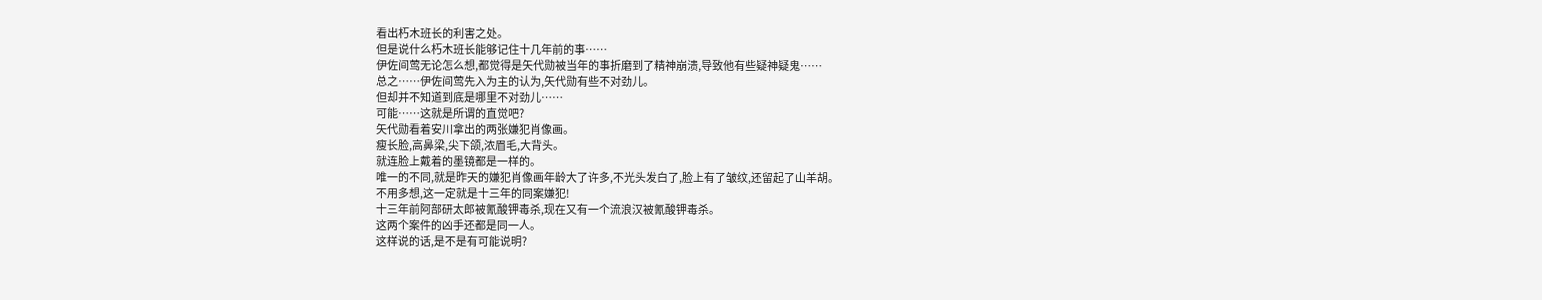看出朽木班长的利害之处。
但是说什么朽木班长能够记住十几年前的事……
伊佐间莺无论怎么想,都觉得是矢代勋被当年的事折磨到了精神崩溃,导致他有些疑神疑鬼……
总之……伊佐间莺先入为主的认为,矢代勋有些不对劲儿。
但却并不知道到底是哪里不对劲儿……
可能……这就是所谓的直觉吧?
矢代勋看着安川拿出的两张嫌犯肖像画。
瘦长脸,高鼻梁,尖下颌,浓眉毛,大背头。
就连脸上戴着的墨镜都是一样的。
唯一的不同,就是昨天的嫌犯肖像画年龄大了许多,不光头发白了,脸上有了皱纹,还留起了山羊胡。
不用多想,这一定就是十三年的同案嫌犯!
十三年前阿部研太郎被氰酸钾毒杀,现在又有一个流浪汉被氰酸钾毒杀。
这两个案件的凶手还都是同一人。
这样说的话,是不是有可能说明?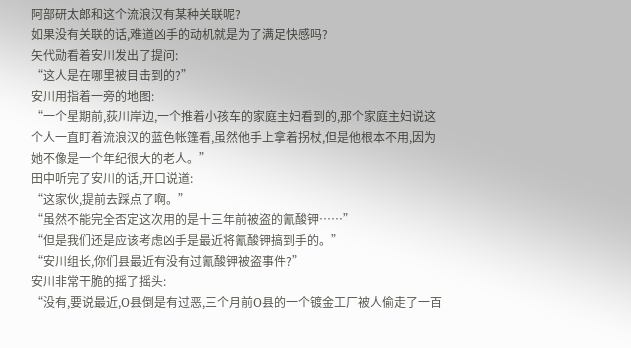阿部研太郎和这个流浪汉有某种关联呢?
如果没有关联的话,难道凶手的动机就是为了满足快感吗?
矢代勋看着安川发出了提问:
“这人是在哪里被目击到的?”
安川用指着一旁的地图:
“一个星期前,荻川岸边,一个推着小孩车的家庭主妇看到的,那个家庭主妇说这个人一直盯着流浪汉的蓝色帐篷看,虽然他手上拿着拐杖,但是他根本不用,因为她不像是一个年纪很大的老人。”
田中听完了安川的话,开口说道:
“这家伙,提前去踩点了啊。”
“虽然不能完全否定这次用的是十三年前被盗的氰酸钾……”
“但是我们还是应该考虑凶手是最近将氰酸钾搞到手的。”
“安川组长,你们县最近有没有过氰酸钾被盗事件?”
安川非常干脆的摇了摇头:
“没有,要说最近,O县倒是有过恶,三个月前O县的一个镀金工厂被人偷走了一百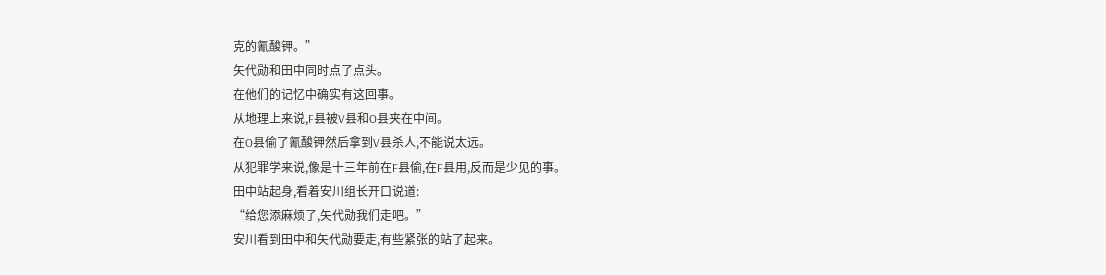克的氰酸钾。”
矢代勋和田中同时点了点头。
在他们的记忆中确实有这回事。
从地理上来说,F县被V县和O县夹在中间。
在O县偷了氰酸钾然后拿到V县杀人,不能说太远。
从犯罪学来说,像是十三年前在F县偷,在F县用,反而是少见的事。
田中站起身,看着安川组长开口说道:
“给您添麻烦了,矢代勋我们走吧。”
安川看到田中和矢代勋要走,有些紧张的站了起来。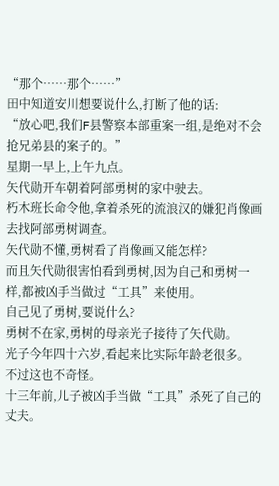“那个……那个……”
田中知道安川想要说什么,打断了他的话:
“放心吧,我们F县警察本部重案一组,是绝对不会抢兄弟县的案子的。”
星期一早上,上午九点。
矢代勋开车朝着阿部勇树的家中驶去。
朽木班长命令他,拿着杀死的流浪汉的嫌犯肖像画去找阿部勇树调查。
矢代勋不懂,勇树看了肖像画又能怎样?
而且矢代勋很害怕看到勇树,因为自己和勇树一样,都被凶手当做过“工具”来使用。
自己见了勇树,要说什么?
勇树不在家,勇树的母亲光子接待了矢代勋。
光子今年四十六岁,看起来比实际年龄老很多。
不过这也不奇怪。
十三年前,儿子被凶手当做“工具”杀死了自己的丈夫。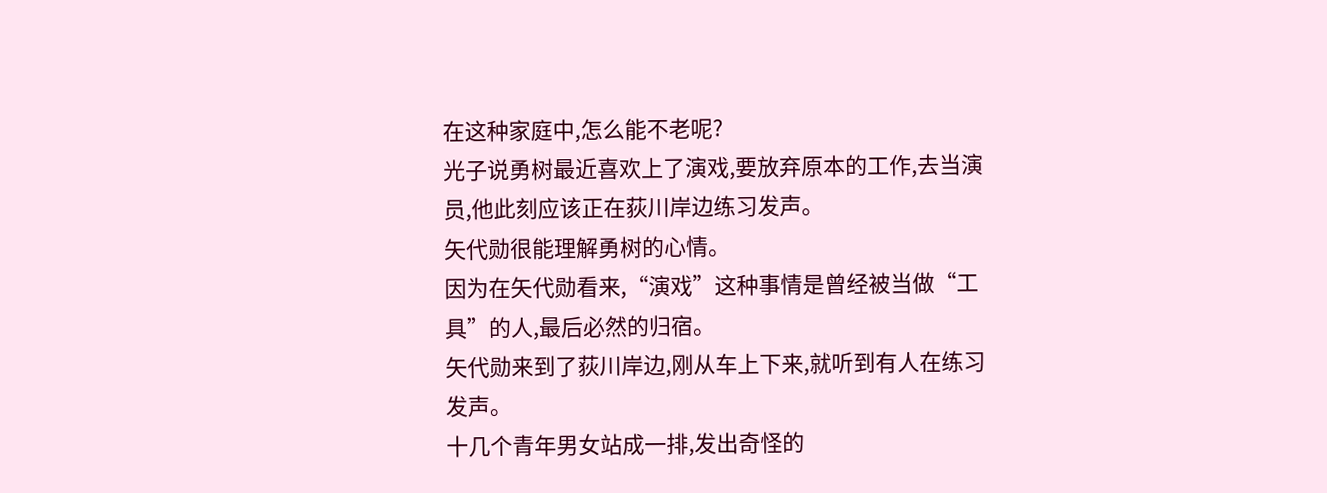在这种家庭中,怎么能不老呢?
光子说勇树最近喜欢上了演戏,要放弃原本的工作,去当演员,他此刻应该正在荻川岸边练习发声。
矢代勋很能理解勇树的心情。
因为在矢代勋看来,“演戏”这种事情是曾经被当做“工具”的人,最后必然的归宿。
矢代勋来到了荻川岸边,刚从车上下来,就听到有人在练习发声。
十几个青年男女站成一排,发出奇怪的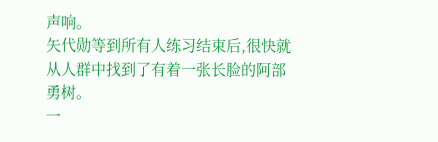声响。
矢代勋等到所有人练习结束后,很快就从人群中找到了有着一张长脸的阿部勇树。
一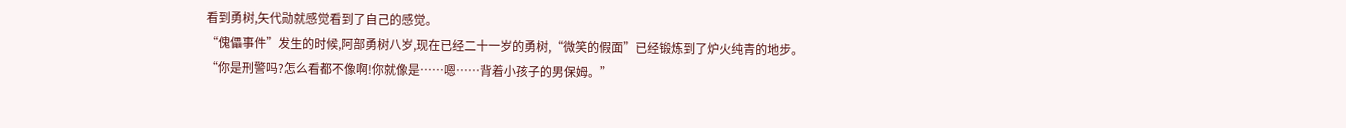看到勇树,矢代勋就感觉看到了自己的感觉。
“傀儡事件”发生的时候,阿部勇树八岁,现在已经二十一岁的勇树,“微笑的假面”已经锻炼到了炉火纯青的地步。
“你是刑警吗?怎么看都不像啊!你就像是……嗯……背着小孩子的男保姆。”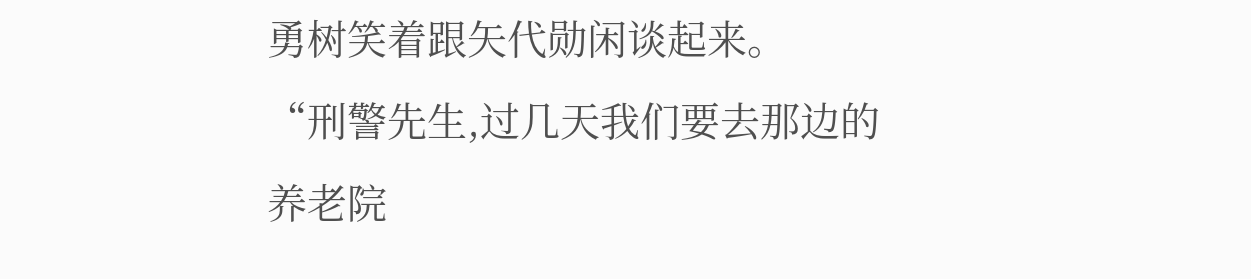勇树笑着跟矢代勋闲谈起来。
“刑警先生,过几天我们要去那边的养老院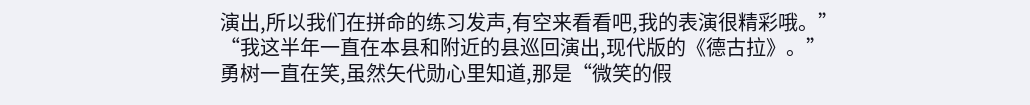演出,所以我们在拼命的练习发声,有空来看看吧,我的表演很精彩哦。”
“我这半年一直在本县和附近的县巡回演出,现代版的《德古拉》。”
勇树一直在笑,虽然矢代勋心里知道,那是“微笑的假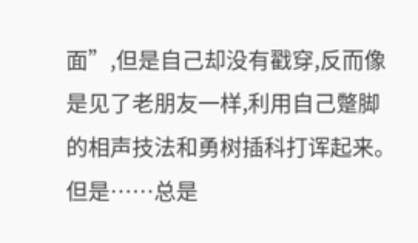面”,但是自己却没有戳穿,反而像是见了老朋友一样,利用自己蹩脚的相声技法和勇树插科打诨起来。
但是……总是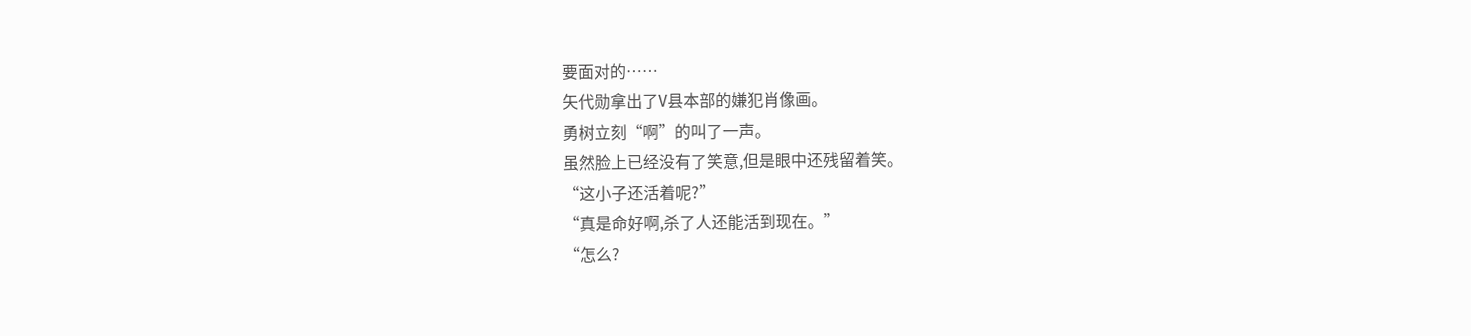要面对的……
矢代勋拿出了V县本部的嫌犯肖像画。
勇树立刻“啊”的叫了一声。
虽然脸上已经没有了笑意,但是眼中还残留着笑。
“这小子还活着呢?”
“真是命好啊,杀了人还能活到现在。”
“怎么?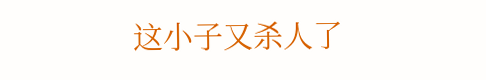这小子又杀人了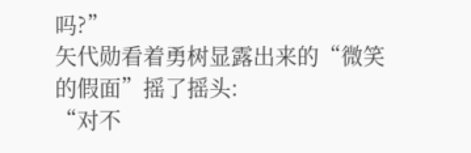吗?”
矢代勋看着勇树显露出来的“微笑的假面”摇了摇头:
“对不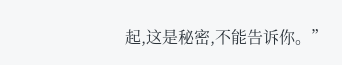起,这是秘密,不能告诉你。”